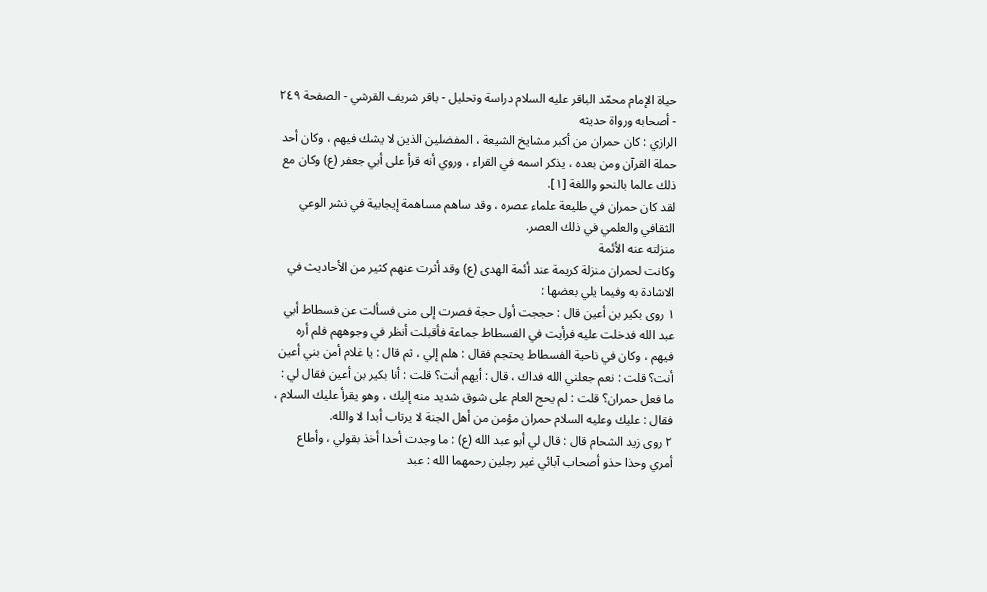حياة الإمام محمّد الباقر عليه السلام دراسة وتحليل - باقر شريف القرشي - الصفحة ٢٤٩ - أصحابه ورواة حديثه
الرازي : كان حمران من أكبر مشايخ الشيعة ، المفضلين الذين لا يشك فيهم ، وكان أحد حملة القرآن ومن بعده ، يذكر اسمه في القراء ، وروي أنه قرأ على أبي جعفر (ع) وكان مع ذلك عالما بالنحو واللغة [١].
لقد كان حمران في طليعة علماء عصره ، وقد ساهم مساهمة إيجابية في نشر الوعي الثقافي والعلمي في ذلك العصر.
منزلته عنه الأئمة
وكانت لحمران منزلة كريمة عند أئمة الهدى (ع) وقد أثرت عنهم كثير من الأحاديث في الاشادة به وفيما يلي بعضها :
١ روى بكير بن أعين قال : حججت أول حجة فصرت إلى منى فسألت عن فسطاط أبي عبد الله فدخلت عليه فرأيت في الفسطاط جماعة فأقبلت أنظر في وجوههم فلم أره فيهم ، وكان في ناحية الفسطاط يحتجم فقال : هلم إلي ، ثم قال : يا غلام أمن بني أعين أنت؟ قلت : نعم جعلني الله فداك ، قال : أيهم أنت؟ قلت : أنا بكير بن أعين فقال لي : ما فعل حمران؟ قلت : لم يحج العام على شوق شديد منه إليك ، وهو يقرأ عليك السلام ، فقال : عليك وعليه السلام حمران مؤمن من أهل الجنة لا يرتاب أبدا لا والله.
٢ روى زيد الشحام قال : قال لي أبو عبد الله (ع) : ما وجدت أحدا أخذ بقولي ، وأطاع أمري وحذا حذو أصحاب آبائي غير رجلين رحمهما الله : عبد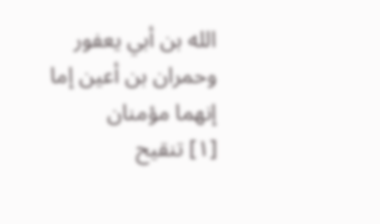الله بن أبي يعفور وحمران بن أعين إما إنهما مؤمنان
[١] تنقيح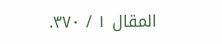المقال ١ / ٣٧٠.